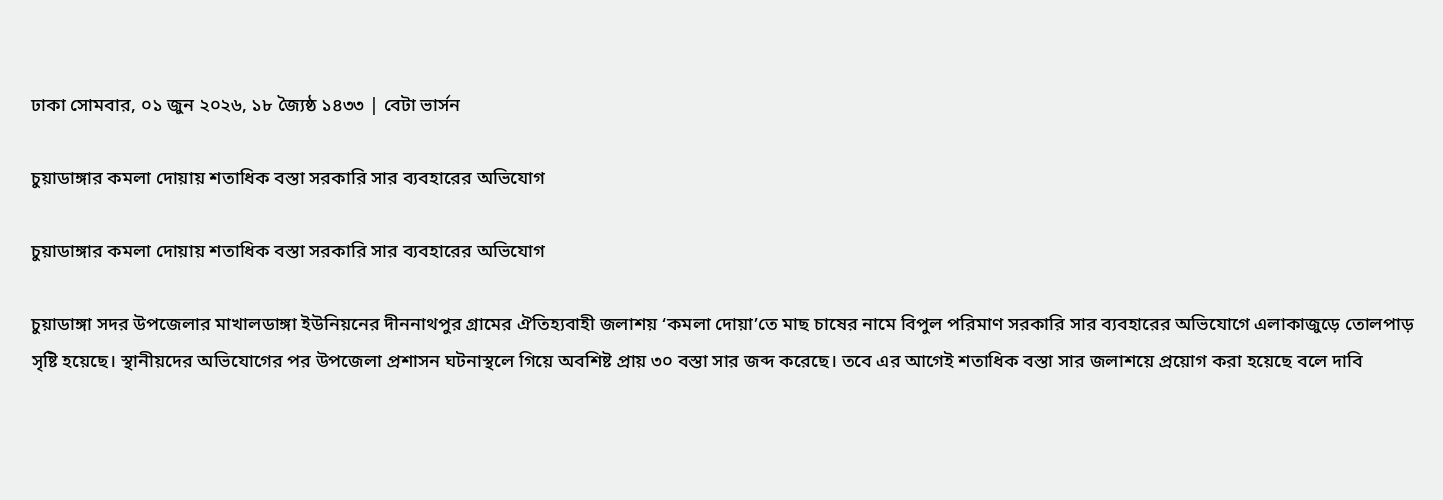ঢাকা সোমবার, ০১ জুন ২০২৬, ১৮ জ্যৈষ্ঠ ১৪৩৩ | বেটা ভার্সন

চুয়াডাঙ্গার কমলা দোয়ায় শতাধিক বস্তা সরকারি সার ব্যবহারের অভিযোগ

চুয়াডাঙ্গার কমলা দোয়ায় শতাধিক বস্তা সরকারি সার ব্যবহারের অভিযোগ

চুয়াডাঙ্গা সদর উপজেলার মাখালডাঙ্গা ইউনিয়নের দীননাথপুর গ্রামের ঐতিহ্যবাহী জলাশয় ‘কমলা দোয়া’তে মাছ চাষের নামে বিপুল পরিমাণ সরকারি সার ব্যবহারের অভিযোগে এলাকাজুড়ে তোলপাড় সৃষ্টি হয়েছে। স্থানীয়দের অভিযোগের পর উপজেলা প্রশাসন ঘটনাস্থলে গিয়ে অবশিষ্ট প্রায় ৩০ বস্তা সার জব্দ করেছে। তবে এর আগেই শতাধিক বস্তা সার জলাশয়ে প্রয়োগ করা হয়েছে বলে দাবি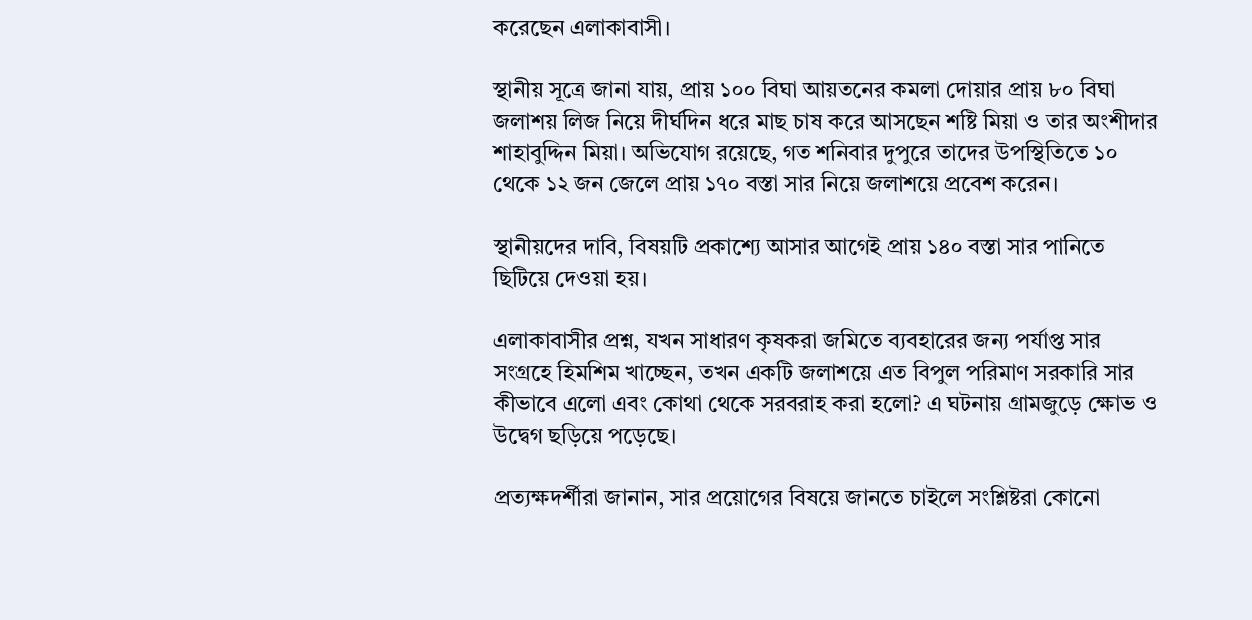করেছেন এলাকাবাসী।

স্থানীয় সূত্রে জানা যায়, প্রায় ১০০ বিঘা আয়তনের কমলা দোয়ার প্রায় ৮০ বিঘা জলাশয় লিজ নিয়ে দীর্ঘদিন ধরে মাছ চাষ করে আসছেন শষ্টি মিয়া ও তার অংশীদার শাহাবুদ্দিন মিয়া। অভিযোগ রয়েছে, গত শনিবার দুপুরে তাদের উপস্থিতিতে ১০ থেকে ১২ জন জেলে প্রায় ১৭০ বস্তা সার নিয়ে জলাশয়ে প্রবেশ করেন।

স্থানীয়দের দাবি, বিষয়টি প্রকাশ্যে আসার আগেই প্রায় ১৪০ বস্তা সার পানিতে ছিটিয়ে দেওয়া হয়।

এলাকাবাসীর প্রশ্ন, যখন সাধারণ কৃষকরা জমিতে ব্যবহারের জন্য পর্যাপ্ত সার সংগ্রহে হিমশিম খাচ্ছেন, তখন একটি জলাশয়ে এত বিপুল পরিমাণ সরকারি সার কীভাবে এলো এবং কোথা থেকে সরবরাহ করা হলো? এ ঘটনায় গ্রামজুড়ে ক্ষোভ ও উদ্বেগ ছড়িয়ে পড়েছে।

প্রত্যক্ষদর্শীরা জানান, সার প্রয়োগের বিষয়ে জানতে চাইলে সংশ্লিষ্টরা কোনো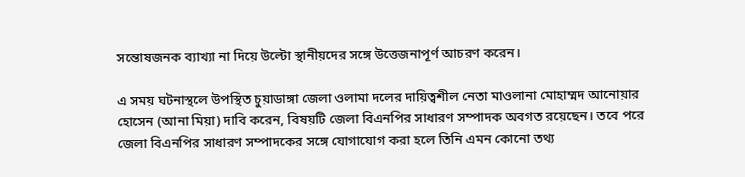সন্তোষজনক ব্যাখ্যা না দিয়ে উল্টো স্থানীয়দের সঙ্গে উত্তেজনাপূর্ণ আচরণ করেন।

এ সময় ঘটনাস্থলে উপস্থিত চুয়াডাঙ্গা জেলা ওলামা দলের দায়িত্বশীল নেতা মাওলানা মোহাম্মদ আনোয়ার হোসেন (আনা মিয়া) দাবি করেন, বিষয়টি জেলা বিএনপির সাধারণ সম্পাদক অবগত রয়েছেন। তবে পরে জেলা বিএনপির সাধারণ সম্পাদকের সঙ্গে যোগাযোগ করা হলে তিনি এমন কোনো তথ্য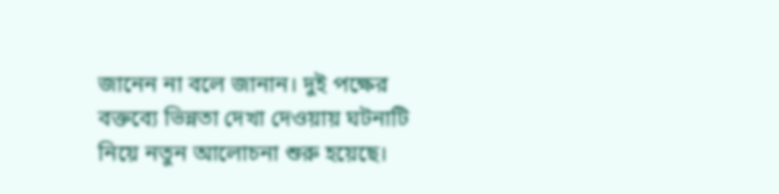জানেন না বলে জানান। দুই পক্ষের বক্তব্যে ভিন্নতা দেখা দেওয়ায় ঘটনাটি নিয়ে নতুন আলোচনা শুরু হয়েছে।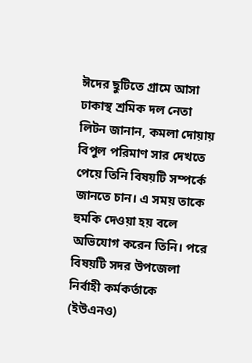ঈদের ছুটিতে গ্রামে আসা ঢাকাস্থ শ্রমিক দল নেতা লিটন জানান, কমলা দোয়ায় বিপুল পরিমাণ সার দেখতে পেয়ে তিনি বিষয়টি সম্পর্কে জানতে চান। এ সময় তাকে হুমকি দেওয়া হয় বলে অভিযোগ করেন তিনি। পরে বিষয়টি সদর উপজেলা নির্বাহী কর্মকর্তাকে (ইউএনও)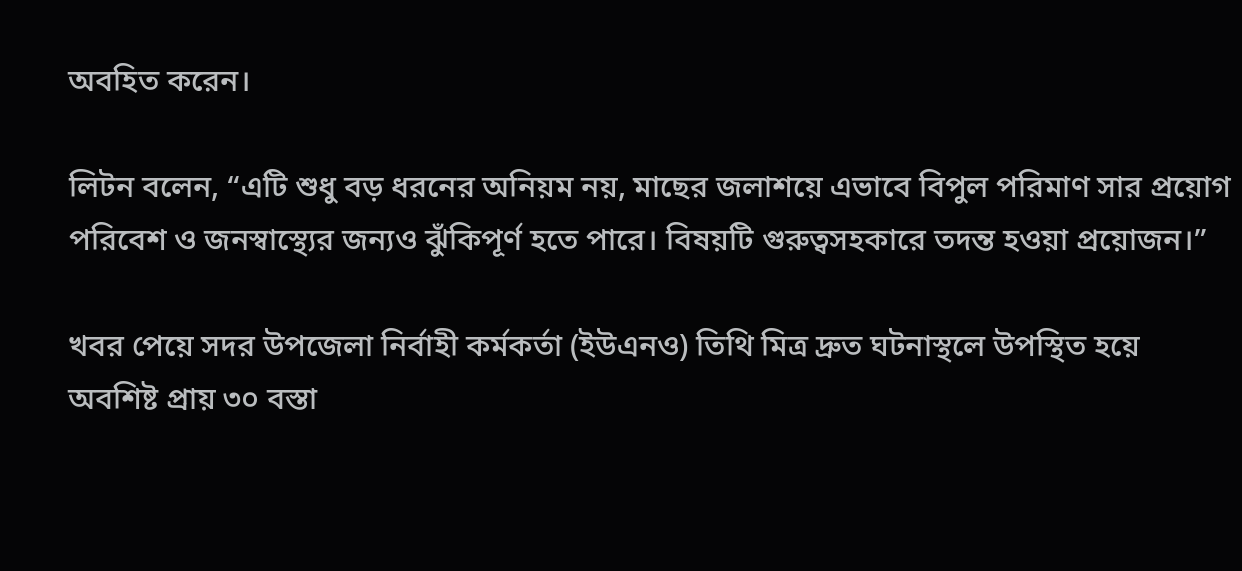অবহিত করেন।

লিটন বলেন, “এটি শুধু বড় ধরনের অনিয়ম নয়, মাছের জলাশয়ে এভাবে বিপুল পরিমাণ সার প্রয়োগ পরিবেশ ও জনস্বাস্থ্যের জন্যও ঝুঁকিপূর্ণ হতে পারে। বিষয়টি গুরুত্বসহকারে তদন্ত হওয়া প্রয়োজন।”

খবর পেয়ে সদর উপজেলা নির্বাহী কর্মকর্তা (ইউএনও) তিথি মিত্র দ্রুত ঘটনাস্থলে উপস্থিত হয়ে অবশিষ্ট প্রায় ৩০ বস্তা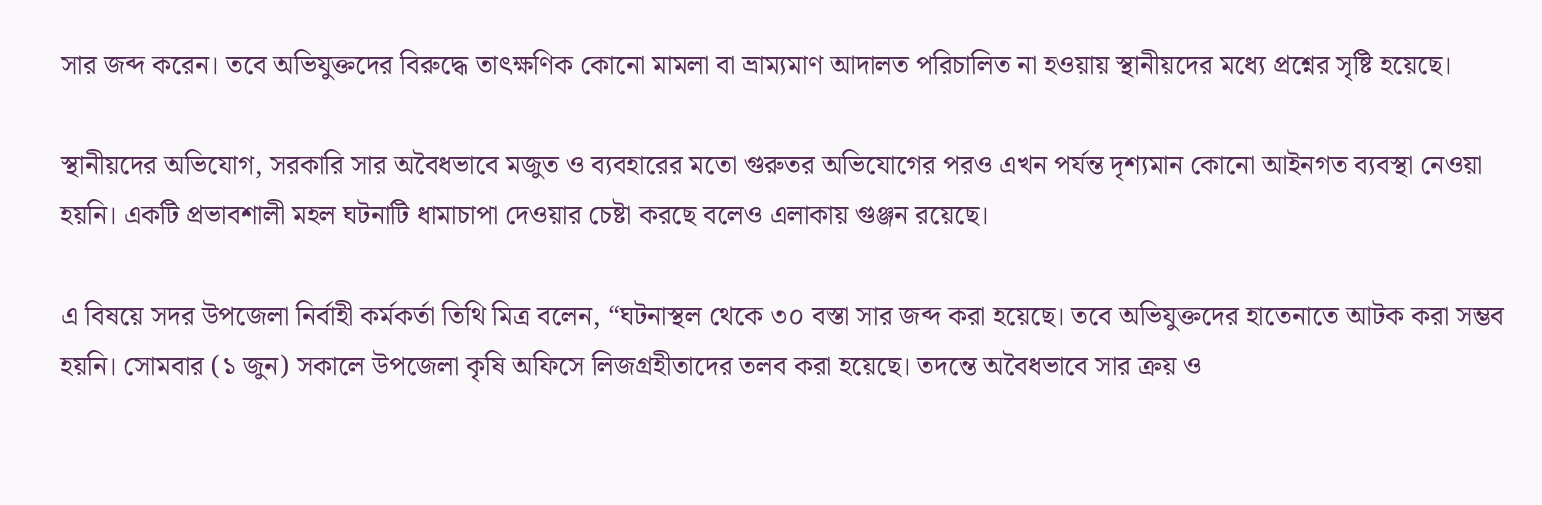সার জব্দ করেন। তবে অভিযুক্তদের বিরুদ্ধে তাৎক্ষণিক কোনো মামলা বা ভ্রাম্যমাণ আদালত পরিচালিত না হওয়ায় স্থানীয়দের মধ্যে প্রশ্নের সৃষ্টি হয়েছে।

স্থানীয়দের অভিযোগ, সরকারি সার অবৈধভাবে মজুত ও ব্যবহারের মতো গুরুতর অভিযোগের পরও এখন পর্যন্ত দৃশ্যমান কোনো আইনগত ব্যবস্থা নেওয়া হয়নি। একটি প্রভাবশালী মহল ঘটনাটি ধামাচাপা দেওয়ার চেষ্টা করছে বলেও এলাকায় গুঞ্জন রয়েছে।

এ বিষয়ে সদর উপজেলা নির্বাহী কর্মকর্তা তিথি মিত্র বলেন, “ঘটনাস্থল থেকে ৩০ বস্তা সার জব্দ করা হয়েছে। তবে অভিযুক্তদের হাতেনাতে আটক করা সম্ভব হয়নি। সোমবার (১ জুন) সকালে উপজেলা কৃষি অফিসে লিজগ্রহীতাদের তলব করা হয়েছে। তদন্তে অবৈধভাবে সার ক্রয় ও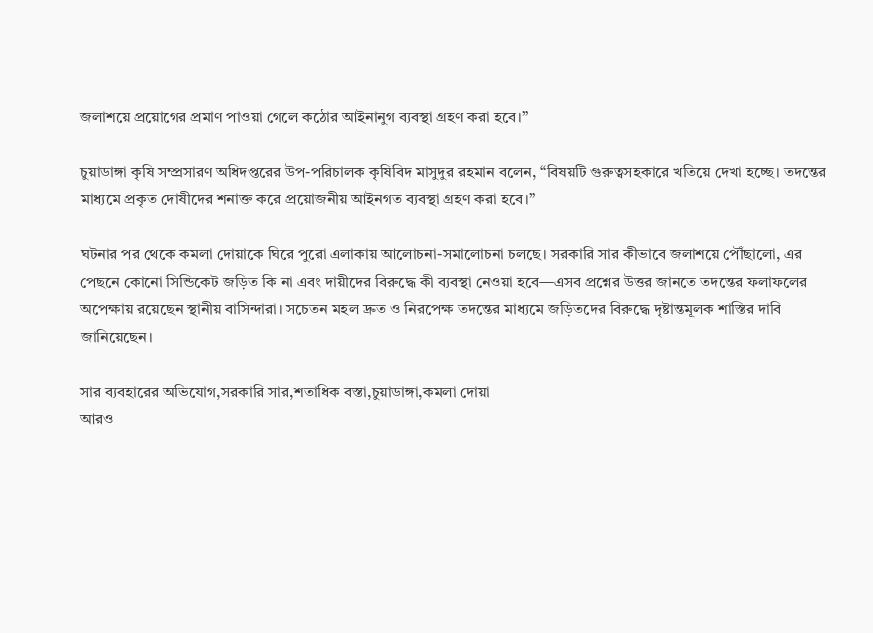জলাশয়ে প্রয়োগের প্রমাণ পাওয়া গেলে কঠোর আইনানুগ ব্যবস্থা গ্রহণ করা হবে।”

চুয়াডাঙ্গা কৃষি সম্প্রসারণ অধিদপ্তরের উপ-পরিচালক কৃষিবিদ মাসুদুর রহমান বলেন, “বিষয়টি গুরুত্বসহকারে খতিয়ে দেখা হচ্ছে। তদন্তের মাধ্যমে প্রকৃত দোষীদের শনাক্ত করে প্রয়োজনীয় আইনগত ব্যবস্থা গ্রহণ করা হবে।”

ঘটনার পর থেকে কমলা দোয়াকে ঘিরে পুরো এলাকায় আলোচনা-সমালোচনা চলছে। সরকারি সার কীভাবে জলাশয়ে পৌঁছালো, এর পেছনে কোনো সিন্ডিকেট জড়িত কি না এবং দায়ীদের বিরুদ্ধে কী ব্যবস্থা নেওয়া হবে—এসব প্রশ্নের উত্তর জানতে তদন্তের ফলাফলের অপেক্ষায় রয়েছেন স্থানীয় বাসিন্দারা। সচেতন মহল দ্রুত ও নিরপেক্ষ তদন্তের মাধ্যমে জড়িতদের বিরুদ্ধে দৃষ্টান্তমূলক শাস্তির দাবি জানিয়েছেন।

সার ব্যবহারের অভিযোগ,সরকারি সার,শতাধিক বস্তা,চুয়াডাঙ্গা,কমলা দোয়া
আরও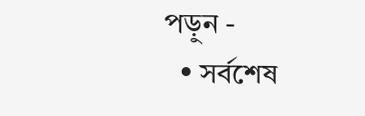পড়ুন -
  • সর্বশেষ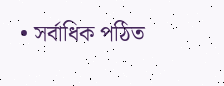• সর্বাধিক পঠিত